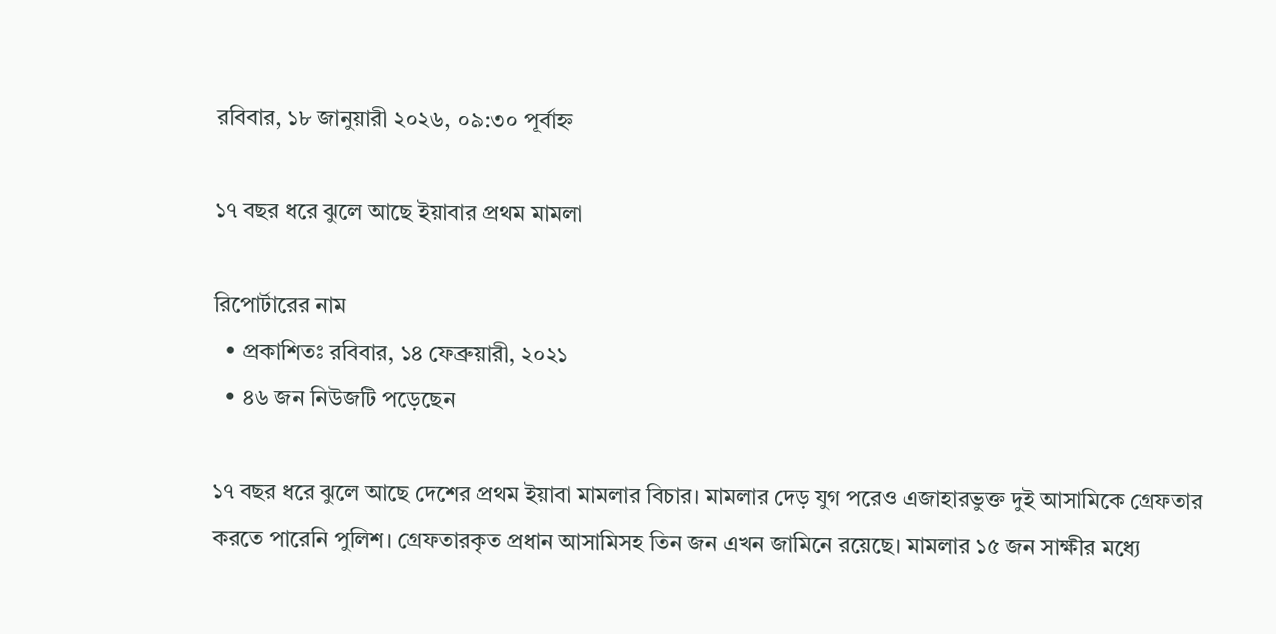রবিবার, ১৮ জানুয়ারী ২০২৬, ০৯:৩০ পূর্বাহ্ন

১৭ বছর ধরে ঝুলে আছে ইয়াবার প্রথম মামলা

রিপোর্টারের নাম
  • প্রকাশিতঃ রবিবার, ১৪ ফেব্রুয়ারী, ২০২১
  • ৪৬ জন নিউজটি পড়েছেন

১৭ বছর ধরে ঝুলে আছে দেশের প্রথম ইয়াবা মামলার বিচার। মামলার দেড় যুগ পরেও এজাহারভুক্ত দুই আসামিকে গ্রেফতার করতে পারেনি পুলিশ। গ্রেফতারকৃত প্রধান আসামিসহ তিন জন এখন জামিনে রয়েছে। মামলার ১৫ জন সাক্ষীর মধ্যে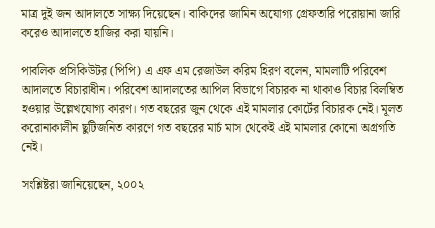মাত্র দুই জন আদালতে সাক্ষ্য দিয়েছেন। বাকিদের জামিন অযোগ্য গ্রেফতারি পরোয়ানা জারি করেও আদালতে হাজির করা যায়নি।

পাবলিক প্রসিকিউটর (পিপি) এ এফ এম রেজাউল করিম হিরণ বলেন, মামলাটি পরিবেশ আদালতে বিচারাধীন। পরিবেশ আদালতের আপিল বিভাগে বিচারক না থাকাও বিচার বিলম্বিত হওয়ার উল্লেখযোগ্য কারণ। গত বছরের জুন থেকে এই মামলার কোর্টের বিচারক নেই। মূলত করোনাকালীন ছুটিজনিত কারণে গত বছরের মার্চ মাস থেকেই এই মামলার কোনো অগ্রগতি নেই।

সংশ্লিষ্টরা জানিয়েছেন, ২০০২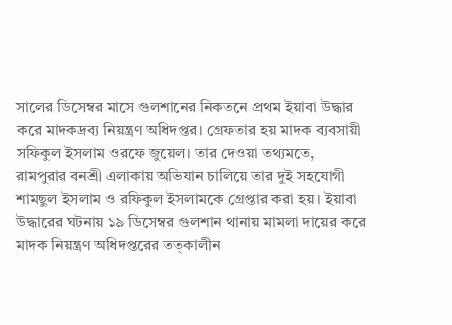সালের ডিসেম্বর মাসে গুলশানের নিকতনে প্রথম ইয়াবা উদ্ধার করে মাদকদ্রব্য নিয়ন্ত্রণ অধিদপ্তর। গ্রেফতার হয় মাদক ব্যবসায়ী সফিকুল ইসলাম ওরফে জুয়েল। তার দেওয়া তথ্যমতে, রামপুরার বনশ্রী এলাকায় অভিযান চালিয়ে তার দুই সহযোগী শামছুল ইসলাম ও রফিকুল ইসলামকে গ্রেপ্তার করা হয়। ইয়াবা উদ্ধারের ঘটনায় ১৯ ডিসেম্বর গুলশান থানায় মামলা দায়ের করে মাদক নিয়ন্ত্রণ অধিদপ্তরের তত্কালীন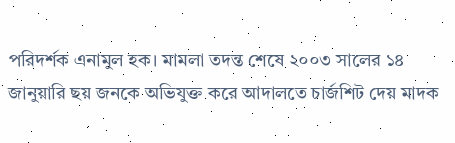পরিদর্শক এনামুল হক। মামলা তদন্ত শেষে ২০০৩ সালের ১৪ জানুয়ারি ছয় জনকে অভিযুক্ত করে আদালতে চার্জশিট দেয় মাদক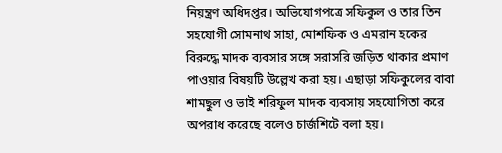নিয়ন্ত্রণ অধিদপ্তর। অভিযোগপত্রে সফিকুল ও তার তিন সহযোগী সোমনাথ সাহা, মোশফিক ও এমরান হকের বিরুদ্ধে মাদক ব্যবসার সঙ্গে সরাসরি জড়িত থাকার প্রমাণ পাওয়ার বিষয়টি উল্লেখ করা হয়। এছাড়া সফিকুলের বাবা শামছুল ও ভাই শরিফুল মাদক ব্যবসায় সহযোগিতা করে অপরাধ করেছে বলেও চার্জশিটে বলা হয়।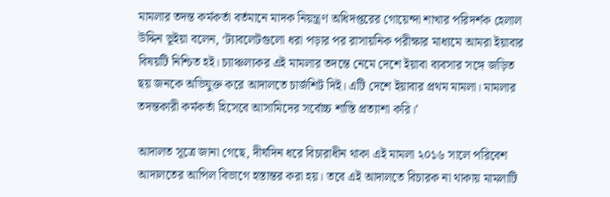মামলার তদন্ত কর্মকর্তা বর্তমানে মাদক নিয়ন্ত্রণ অধিদপ্তরের গোয়েন্দা শাখার পরিদর্শক হেলাল উদ্দিন ভূইয়া বলেন, ‘ট্যাবলেটগুলো ধরা পড়ার পর রাসায়নিক পরীক্ষার মাধ্যমে আমরা ইয়াবার বিষয়টি নিশ্চিত হই। চ্যাঞ্চল্যকর এই মামলার তদন্তে নেমে দেশে ইয়াবা ব্যবসার সঙ্গে জড়িত ছয় জনকে অভিযুক্ত করে আদালতে চার্জশিট দিই। এটি দেশে ইয়াবার প্রথম মামলা। মামলার তদন্তকারী কর্মকর্তা হিসেবে আসামিদের সর্বোচ্চ শাস্তি প্রত্যাশা করি।’

আদালত সূত্রে জানা গেছে, দীর্ঘদিন ধরে বিচারাধীন থাকা এই মামলা ২০১৬ সালে পরিবেশ আদালতের আপিল বিভাগে হস্তান্তর করা হয়। তবে এই আদালতে বিচারক না থাকায় মামলাটি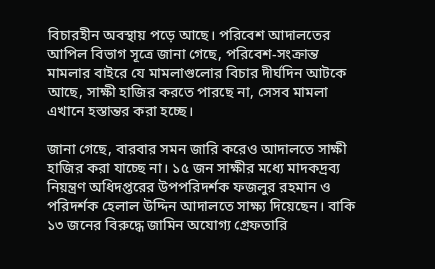বিচারহীন অবস্থায় পড়ে আছে। পরিবেশ আদালতের আপিল বিভাগ সূত্রে জানা গেছে, পরিবেশ-সংক্রান্ত মামলার বাইরে যে মামলাগুলোর বিচার দীর্ঘদিন আটকে আছে, সাক্ষী হাজির করতে পারছে না, সেসব মামলা এখানে হস্তান্তর করা হচ্ছে।

জানা গেছে, বারবার সমন জারি করেও আদালতে সাক্ষী হাজির করা যাচ্ছে না। ১৫ জন সাক্ষীর মধ্যে মাদকদ্রব্য নিয়ন্ত্রণ অধিদপ্তরের উপপরিদর্শক ফজলুর রহমান ও পরিদর্শক হেলাল উদ্দিন আদালতে সাক্ষ্য দিয়েছেন। বাকি ১৩ জনের বিরুদ্ধে জামিন অযোগ্য গ্রেফতারি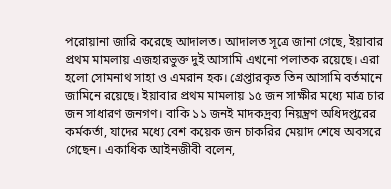পরোয়ানা জারি করেছে আদালত। আদালত সূত্রে জানা গেছে, ইয়াবার প্রথম মামলায় এজহারভুক্ত দুই আসামি এখনো পলাতক রয়েছে। এরা হলো সোমনাথ সাহা ও এমরান হক। গ্রেপ্তারকৃত তিন আসামি বর্তমানে জামিনে রয়েছে। ইয়াবার প্রথম মামলায় ১৫ জন সাক্ষীর মধ্যে মাত্র চার জন সাধারণ জনগণ। বাকি ১১ জনই মাদকদ্রব্য নিয়ন্ত্রণ অধিদপ্তরের কর্মকর্তা, যাদের মধ্যে বেশ কয়েক জন চাকরির মেয়াদ শেষে অবসরে গেছেন। একাধিক আইনজীবী বলেন,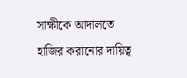সাক্ষীকে আদালতে হাজির করানোর দায়িত্ব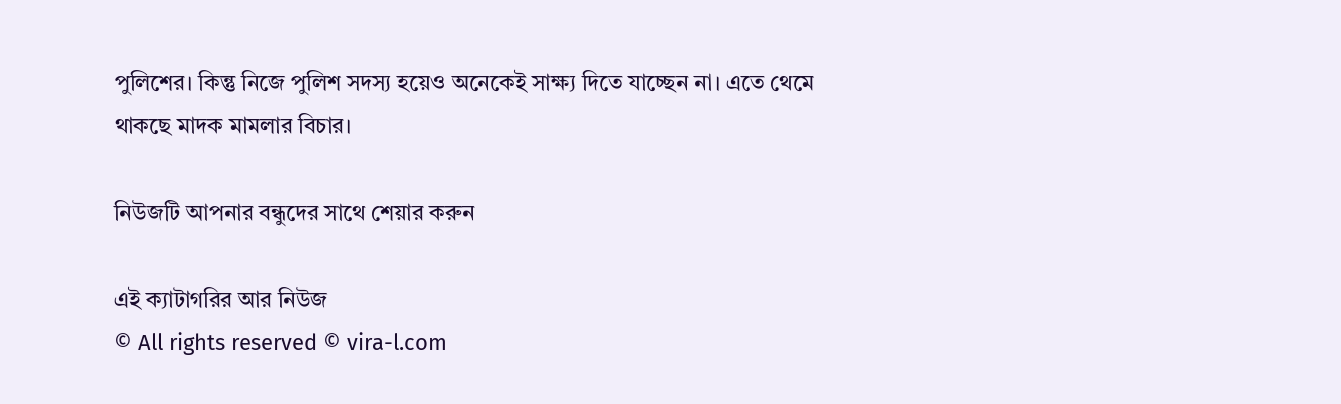পুলিশের। কিন্তু নিজে পুলিশ সদস্য হয়েও অনেকেই সাক্ষ্য দিতে যাচ্ছেন না। এতে থেমে থাকছে মাদক মামলার বিচার।

নিউজটি আপনার বন্ধুদের সাথে শেয়ার করুন

এই ক্যাটাগরির আর নিউজ
© All rights reserved © vira-l.com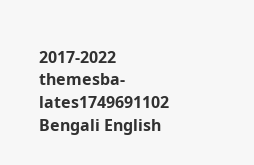2017-2022
themesba-lates1749691102
Bengali English